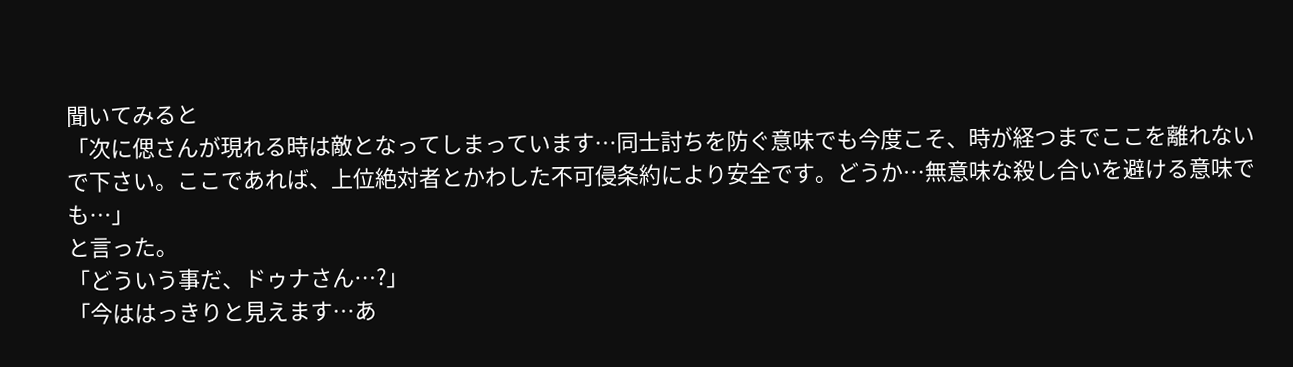聞いてみると
「次に偲さんが現れる時は敵となってしまっています…同士討ちを防ぐ意味でも今度こそ、時が経つまでここを離れないで下さい。ここであれば、上位絶対者とかわした不可侵条約により安全です。どうか…無意味な殺し合いを避ける意味でも…」
と言った。
「どういう事だ、ドゥナさん…?」
「今ははっきりと見えます…あ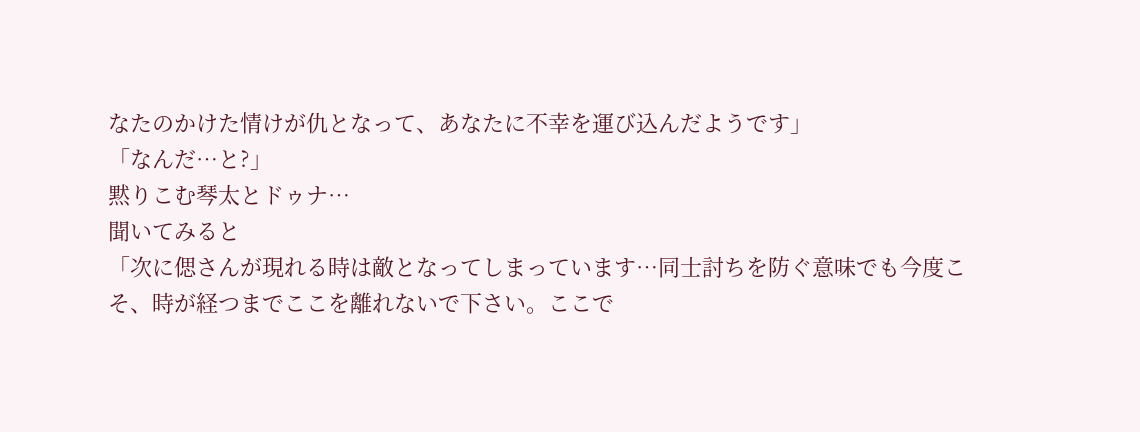なたのかけた情けが仇となって、あなたに不幸を運び込んだようです」
「なんだ…と?」
黙りこむ琴太とドゥナ…
聞いてみると
「次に偲さんが現れる時は敵となってしまっています…同士討ちを防ぐ意味でも今度こそ、時が経つまでここを離れないで下さい。ここで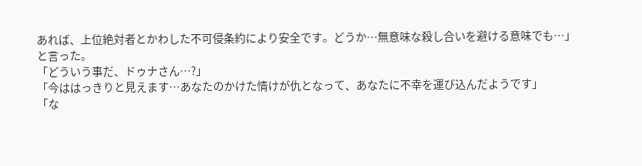あれば、上位絶対者とかわした不可侵条約により安全です。どうか…無意味な殺し合いを避ける意味でも…」
と言った。
「どういう事だ、ドゥナさん…?」
「今ははっきりと見えます…あなたのかけた情けが仇となって、あなたに不幸を運び込んだようです」
「な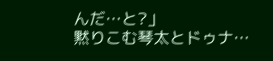んだ…と?」
黙りこむ琴太とドゥナ…